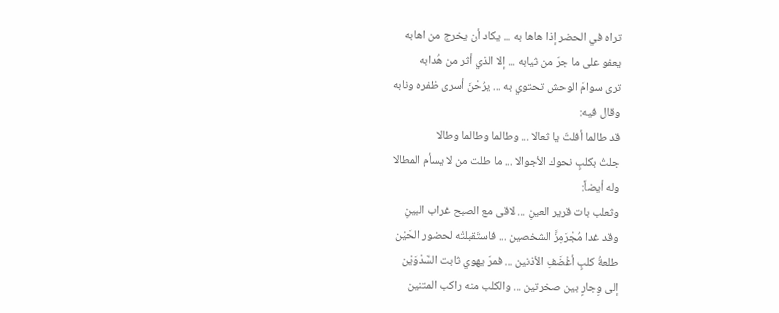تراه في الحضر إذا هاها به ... يكاد أن يخرج من اهابه
يعفو على ما جرّ من ثيابه ... إلا الذي أثر من هُدابه
ترى سوامَ الوحش تحتوي به ... يرُحْنَ أسرى ظفره ونابه
وقال فيه:
قد طالما أفلتّ يا ثعالا ... وطالما وطالما وطالا
جلتُ بكلبٍ نحوك الأجوالا ... ما طلت من لا يسأم المطالا
وله أيضاً:
وثعلب بات قرير العينِ ... لاقى مع الصبح غراب البينِ
وقد غدا مُجْرَمِزَّ الشخصين ... فاستَقبلتْه لحضور الحَيْن
طلعةُ كلبٍ أغْضَفِ الأذنين ... فمرّ يهوي ثابت السَّدْوَيْن
إلى وِجارٍ بين صخرتين ... والكلب منه راكب المتنين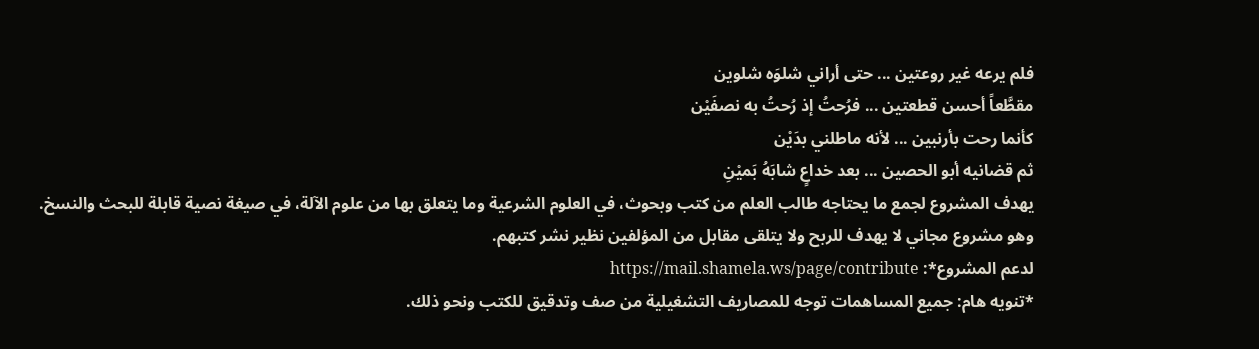فلم يرعه غير روعتين ... حتى أراني شلوَه شلوين
مقطَّعاً أحسن قطعتين ... فرُحتُ إذ رُحتُ به نصفَيْن
كأنما رحت بأرنبين ... لأنه ماطلني بدَيْن
ثم قضانيه أبو الحصين ... بعد خداعٍ شابَهُ بَميْنِ
يهدف المشروع لجمع ما يحتاجه طالب العلم من كتب وبحوث، في العلوم الشرعية وما يتعلق بها من علوم الآلة، في صيغة نصية قابلة للبحث والنسخ.
وهو مشروع مجاني لا يهدف للربح ولا يتلقى مقابل من المؤلفين نظير نشر كتبهم.
لدعم المشروع*: https://mail.shamela.ws/page/contribute
*تنويه هام: جميع المساهمات توجه للمصاريف التشغيلية من صف وتدقيق للكتب ونحو ذلك.